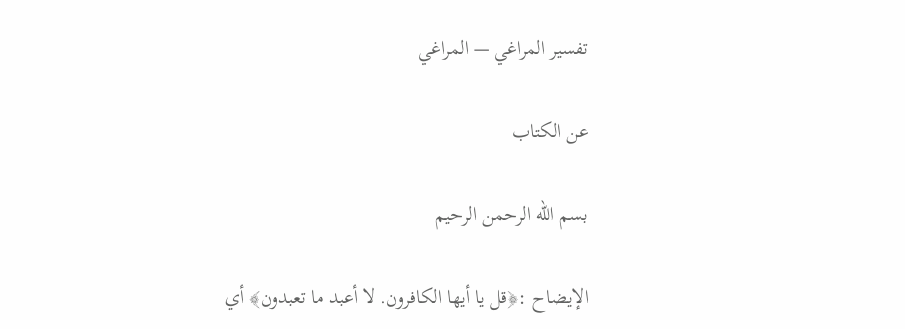تفسير المراغي — المراغي

عن الكتاب

بسم الله الرحمن الرحيم

الإيضاح :﴿قل يا أيها الكافرون. لا أعبد ما تعبدون﴾ أي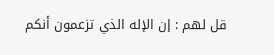قل لهم : إن الإله الذي تزعمون أنكم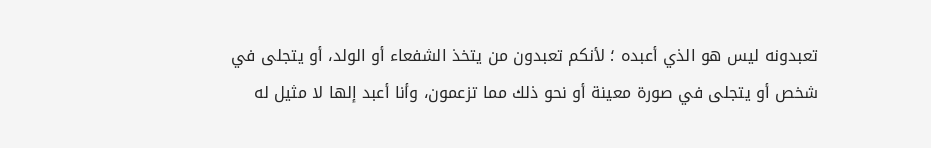تعبدونه ليس هو الذي أعبده ؛ لأنكم تعبدون من يتخذ الشفعاء أو الولد، أو يتجلى في شخص أو يتجلى في صورة معينة أو نحو ذلك مما تزعمون، وأنا أعبد إلها لا مثيل له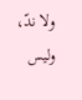ولا ندّ، وليس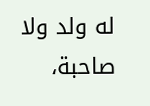له ولد ولا صاحبة،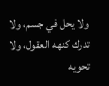ولا يحل في جسم، ولا تدرك كنهه العقول، ولا تحويه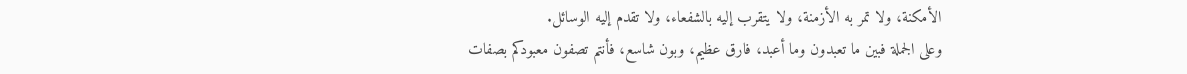الأمكنة، ولا تمر به الأزمنة، ولا يتقرب إليه بالشفعاء، ولا تقدم إليه الوسائل.
وعلى الجملة فبين ما تعبدون وما أعبد، فارق عظيم، وبون شاسع، فأنتم تصفون معبودكم بصفات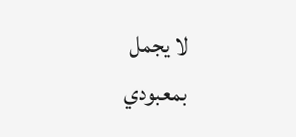لا يجمل بمعبودي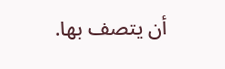أن يتصف بها.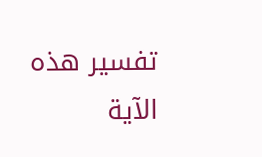تفسير هذه الآية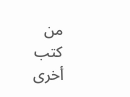من كتب أخرى